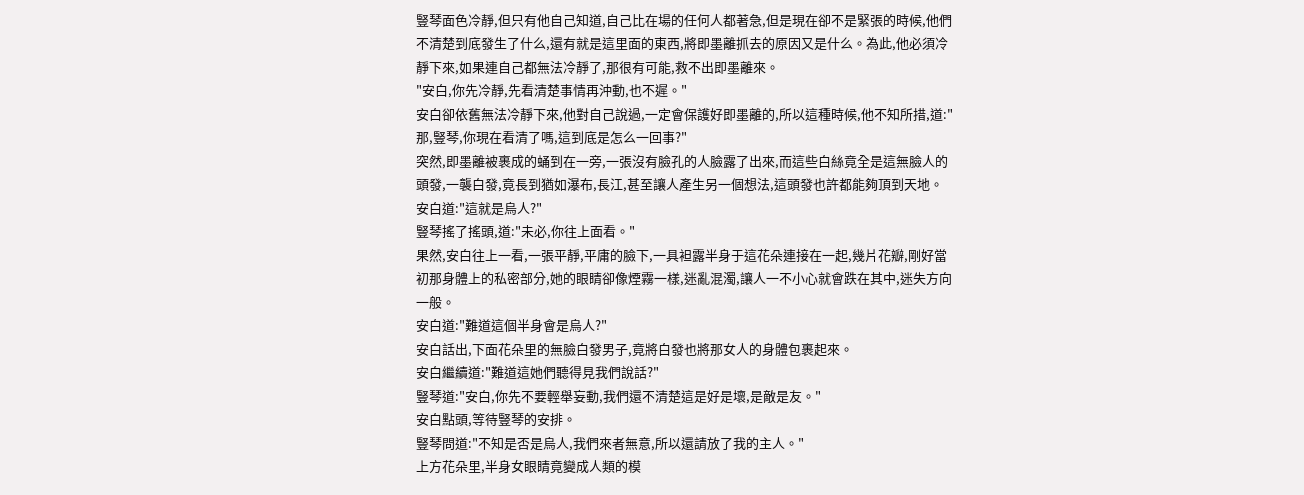豎琴面色冷靜,但只有他自己知道,自己比在場的任何人都著急,但是現在卻不是緊張的時候,他們不清楚到底發生了什么,還有就是這里面的東西,將即墨離抓去的原因又是什么。為此,他必須冷靜下來,如果連自己都無法冷靜了,那很有可能,救不出即墨離來。
"安白,你先冷靜,先看清楚事情再沖動,也不遲。"
安白卻依舊無法冷靜下來,他對自己說過,一定會保護好即墨離的,所以這種時候,他不知所措,道:"那,豎琴,你現在看清了嗎,這到底是怎么一回事?"
突然,即墨離被裹成的蛹到在一旁,一張沒有臉孔的人臉露了出來,而這些白絲竟全是這無臉人的頭發,一襲白發,竟長到猶如瀑布,長江,甚至讓人產生另一個想法,這頭發也許都能夠頂到天地。
安白道:"這就是烏人?"
豎琴搖了搖頭,道:"未必,你往上面看。"
果然,安白往上一看,一張平靜,平庸的臉下,一具袒露半身于這花朵連接在一起,幾片花瓣,剛好當初那身體上的私密部分,她的眼睛卻像煙霧一樣,迷亂混濁,讓人一不小心就會跌在其中,迷失方向一般。
安白道:"難道這個半身會是烏人?"
安白話出,下面花朵里的無臉白發男子,竟將白發也將那女人的身體包裹起來。
安白繼續道:"難道這她們聽得見我們說話?"
豎琴道:"安白,你先不要輕舉妄動,我們還不清楚這是好是壞,是敵是友。"
安白點頭,等待豎琴的安排。
豎琴問道:"不知是否是烏人,我們來者無意,所以還請放了我的主人。"
上方花朵里,半身女眼睛竟變成人類的模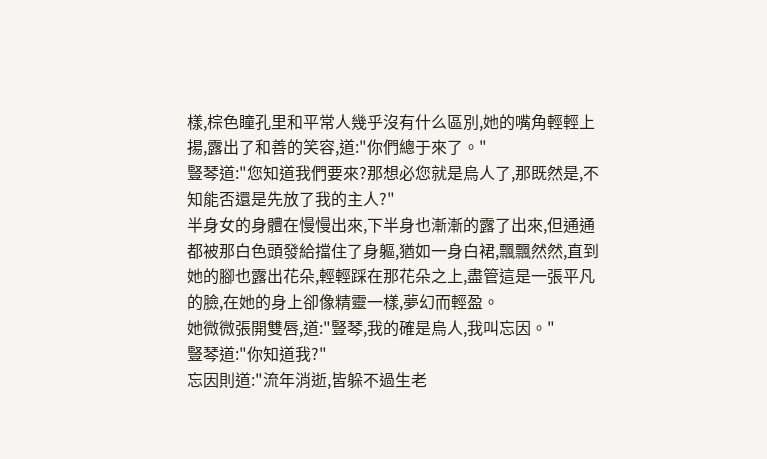樣,棕色瞳孔里和平常人幾乎沒有什么區別,她的嘴角輕輕上揚,露出了和善的笑容,道:"你們總于來了。"
豎琴道:"您知道我們要來?那想必您就是烏人了,那既然是,不知能否還是先放了我的主人?"
半身女的身體在慢慢出來,下半身也漸漸的露了出來,但通通都被那白色頭發給擋住了身軀,猶如一身白裙,飄飄然然,直到她的腳也露出花朵,輕輕踩在那花朵之上,盡管這是一張平凡的臉,在她的身上卻像精靈一樣,夢幻而輕盈。
她微微張開雙唇,道:"豎琴,我的確是烏人,我叫忘因。"
豎琴道:"你知道我?"
忘因則道:"流年消逝,皆躲不過生老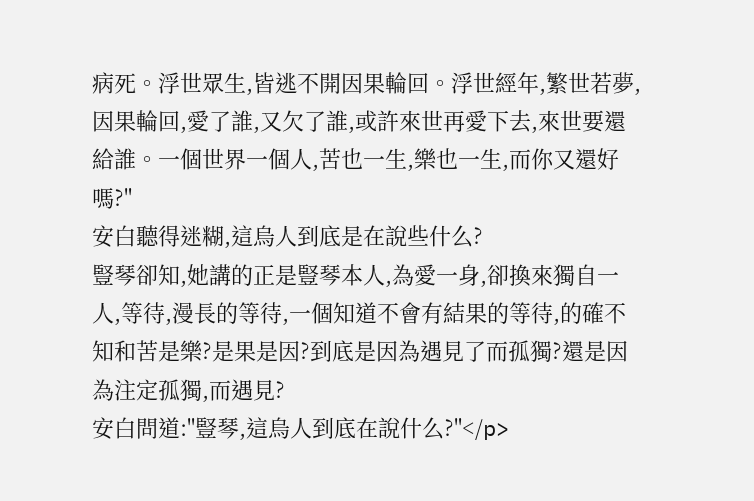病死。浮世眾生,皆逃不開因果輪回。浮世經年,繁世若夢,因果輪回,愛了誰,又欠了誰,或許來世再愛下去,來世要還給誰。一個世界一個人,苦也一生,樂也一生,而你又還好嗎?"
安白聽得迷糊,這烏人到底是在說些什么?
豎琴卻知,她講的正是豎琴本人,為愛一身,卻換來獨自一人,等待,漫長的等待,一個知道不會有結果的等待,的確不知和苦是樂?是果是因?到底是因為遇見了而孤獨?還是因為注定孤獨,而遇見?
安白問道:"豎琴,這烏人到底在說什么?"</p>